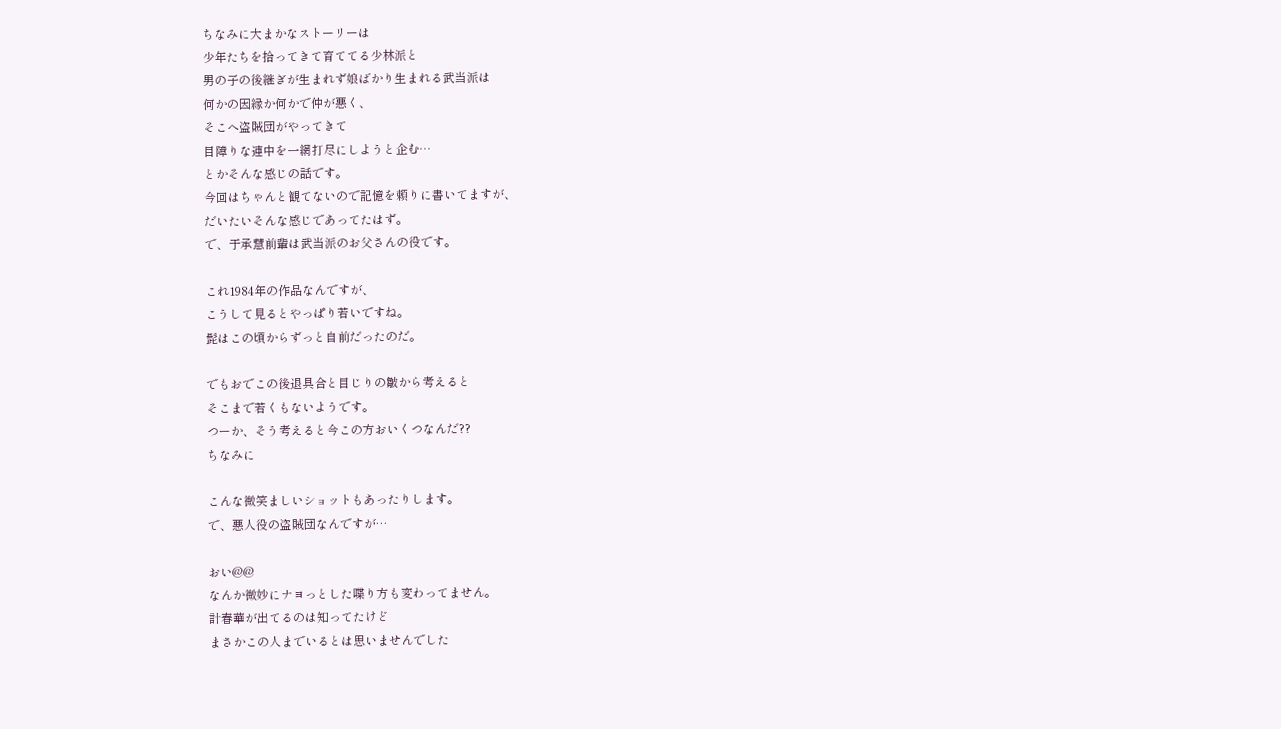ちなみに大まかなストーリーは
少年たちを拾ってきて育ててる少林派と
男の子の後継ぎが生まれず娘ばかり生まれる武当派は
何かの因縁か何かで仲が悪く、
そこへ盗賊団がやってきて
目障りな連中を一網打尽にしようと企む…
とかそんな感じの話です。
今回はちゃんと観てないので記憶を頼りに書いてますが、
だいたいそんな感じであってたはず。
で、于承慧前輩は武当派のお父さんの役です。

これ1984年の作品なんですが、
こうして見るとやっぱり若いですね。
髭はこの頃からずっと自前だったのだ。

でもおでこの後退具合と目じりの皺から考えると
そこまで若くもないようです。
つーか、そう考えると今この方おいくつなんだ??
ちなみに

こんな微笑ましいショットもあったりします。
で、悪人役の盗賊団なんですが…

おい@@
なんか微妙にナヨっとした喋り方も変わってません。
計春華が出てるのは知ってたけど
まさかこの人までいるとは思いませんでした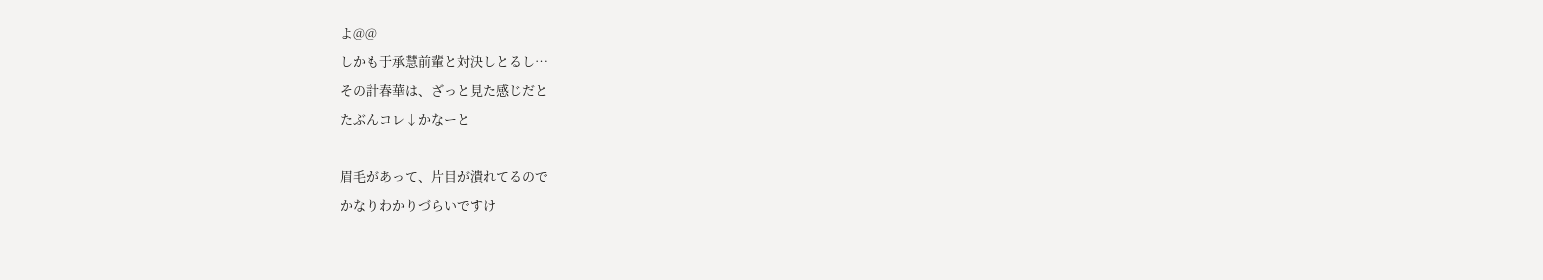よ@@
しかも于承慧前輩と対決しとるし…
その計春華は、ざっと見た感じだと
たぶんコレ↓かなーと

眉毛があって、片目が潰れてるので
かなりわかりづらいですけ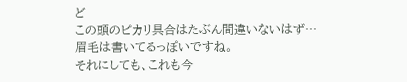ど
この頭のピカリ具合はたぶん間違いないはず…
眉毛は書いてるっぽいですね。
それにしても、これも今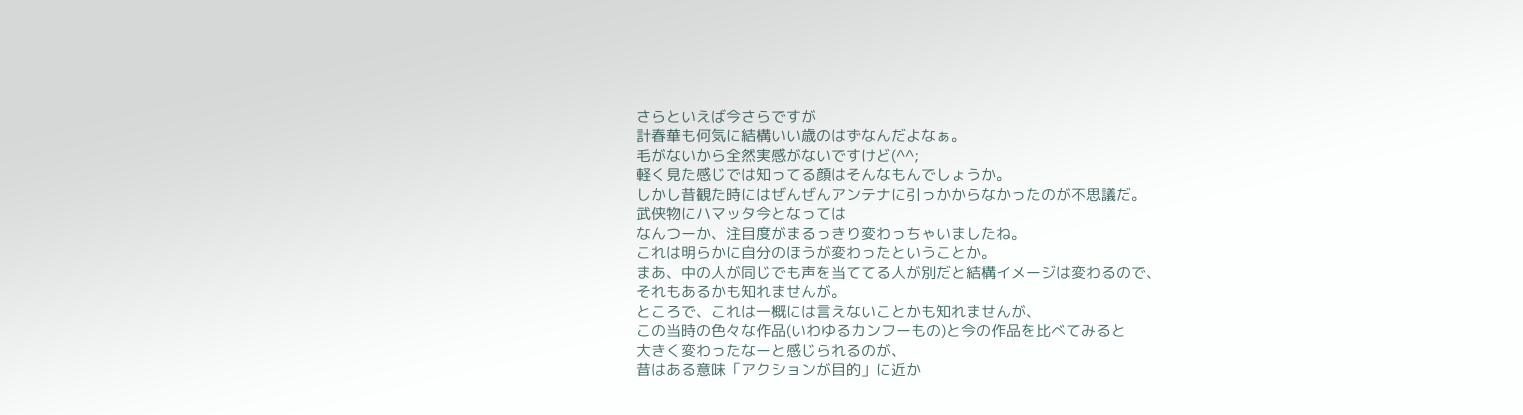さらといえば今さらですが
計春華も何気に結構いい歳のはずなんだよなぁ。
毛がないから全然実感がないですけど(^^;
軽く見た感じでは知ってる顔はそんなもんでしょうか。
しかし昔観た時にはぜんぜんアンテナに引っかからなかったのが不思議だ。
武侠物にハマッタ今となっては
なんつーか、注目度がまるっきり変わっちゃいましたね。
これは明らかに自分のほうが変わったということか。
まあ、中の人が同じでも声を当ててる人が別だと結構イメージは変わるので、
それもあるかも知れませんが。
ところで、これは一概には言えないことかも知れませんが、
この当時の色々な作品(いわゆるカンフーもの)と今の作品を比べてみると
大きく変わったなーと感じられるのが、
昔はある意味「アクションが目的」に近か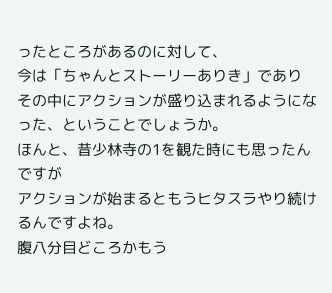ったところがあるのに対して、
今は「ちゃんとストーリーありき」であり
その中にアクションが盛り込まれるようになった、ということでしょうか。
ほんと、昔少林寺の1を観た時にも思ったんですが
アクションが始まるともうヒタスラやり続けるんですよね。
腹八分目どころかもう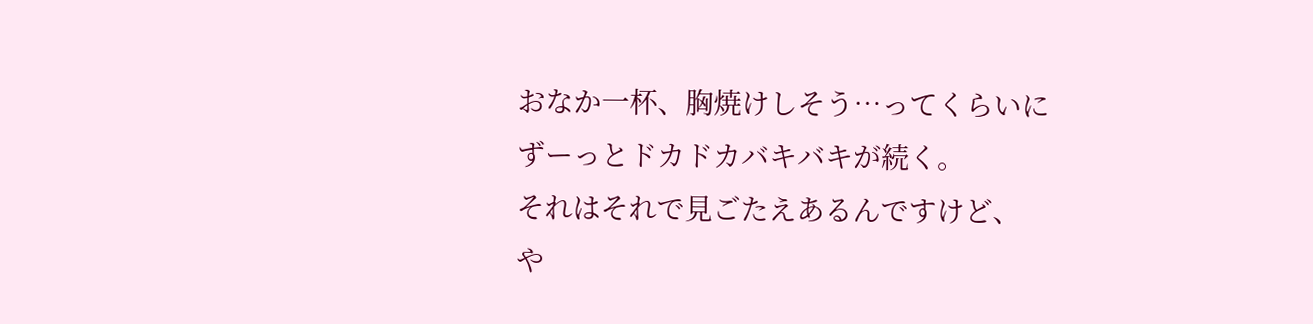おなか一杯、胸焼けしそう…ってくらいに
ずーっとドカドカバキバキが続く。
それはそれで見ごたえあるんですけど、
や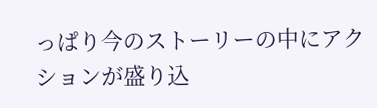っぱり今のストーリーの中にアクションが盛り込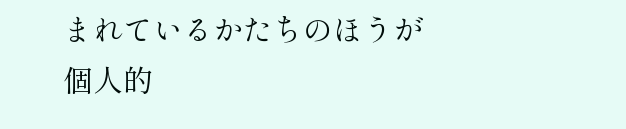まれているかたちのほうが
個人的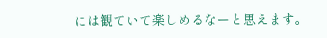には観ていて楽しめるなーと思えます。